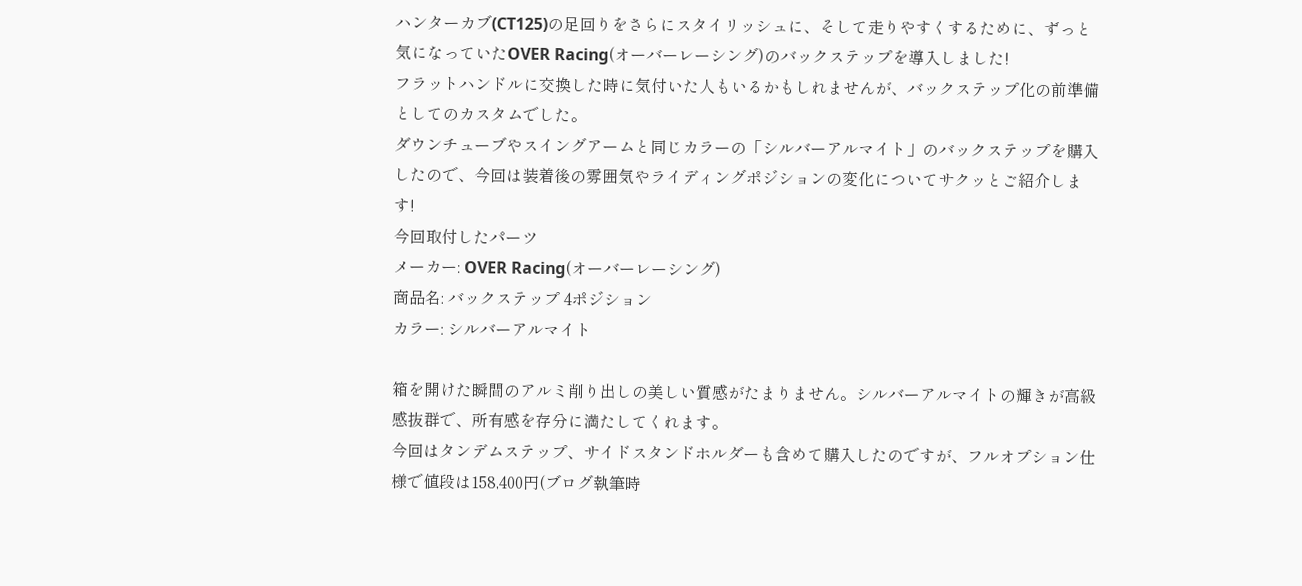ハンターカブ(CT125)の足回りをさらにスタイリッシュに、そして走りやすくするために、ずっと気になっていたOVER Racing(オーバーレーシング)のバックステップを導入しました!
フラットハンドルに交換した時に気付いた人もいるかもしれませんが、バックステップ化の前準備としてのカスタムでした。
ダウンチューブやスイングアームと同じカラーの「シルバーアルマイト」のバックステップを購入したので、今回は装着後の雰囲気やライディングポジションの変化についてサクッとご紹介します!
今回取付したパーツ
メーカー: OVER Racing(オーバーレーシング)
商品名: バックステップ 4ポジション
カラー: シルバーアルマイト

箱を開けた瞬間のアルミ削り出しの美しい質感がたまりません。シルバーアルマイトの輝きが高級感抜群で、所有感を存分に満たしてくれます。
今回はタンデムステップ、サイドスタンドホルダーも含めて購入したのですが、フルオプション仕様で値段は158,400円(ブログ執筆時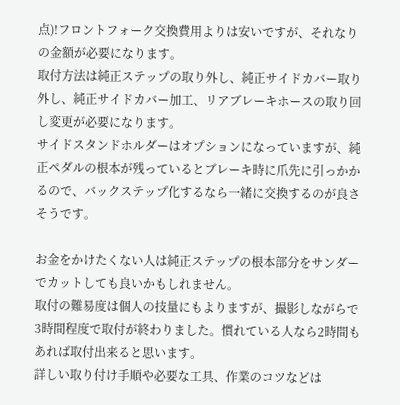点)!フロントフォーク交換費用よりは安いですが、それなりの金額が必要になります。
取付方法は純正ステップの取り外し、純正サイドカバー取り外し、純正サイドカバー加工、リアブレーキホースの取り回し変更が必要になります。
サイドスタンドホルダーはオプションになっていますが、純正ペダルの根本が残っているとブレーキ時に爪先に引っかかるので、バックステップ化するなら一緒に交換するのが良さそうです。

お金をかけたくない人は純正ステップの根本部分をサンダーでカットしても良いかもしれません。
取付の難易度は個人の技量にもよりますが、撮影しながらで3時間程度で取付が終わりました。慣れている人なら2時間もあれば取付出来ると思います。
詳しい取り付け手順や必要な工具、作業のコツなどは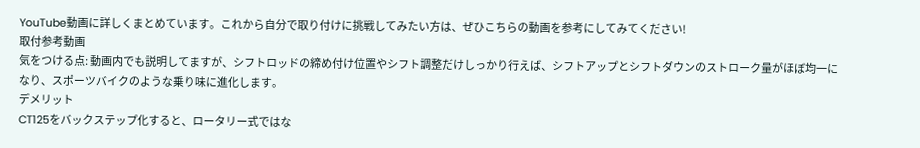YouTube動画に詳しくまとめています。これから自分で取り付けに挑戦してみたい方は、ぜひこちらの動画を参考にしてみてください!
取付参考動画
気をつける点: 動画内でも説明してますが、シフトロッドの締め付け位置やシフト調整だけしっかり行えば、シフトアップとシフトダウンのストローク量がほぼ均一になり、スポーツバイクのような乗り味に進化します。
デメリット
CT125をバックステップ化すると、ロータリー式ではな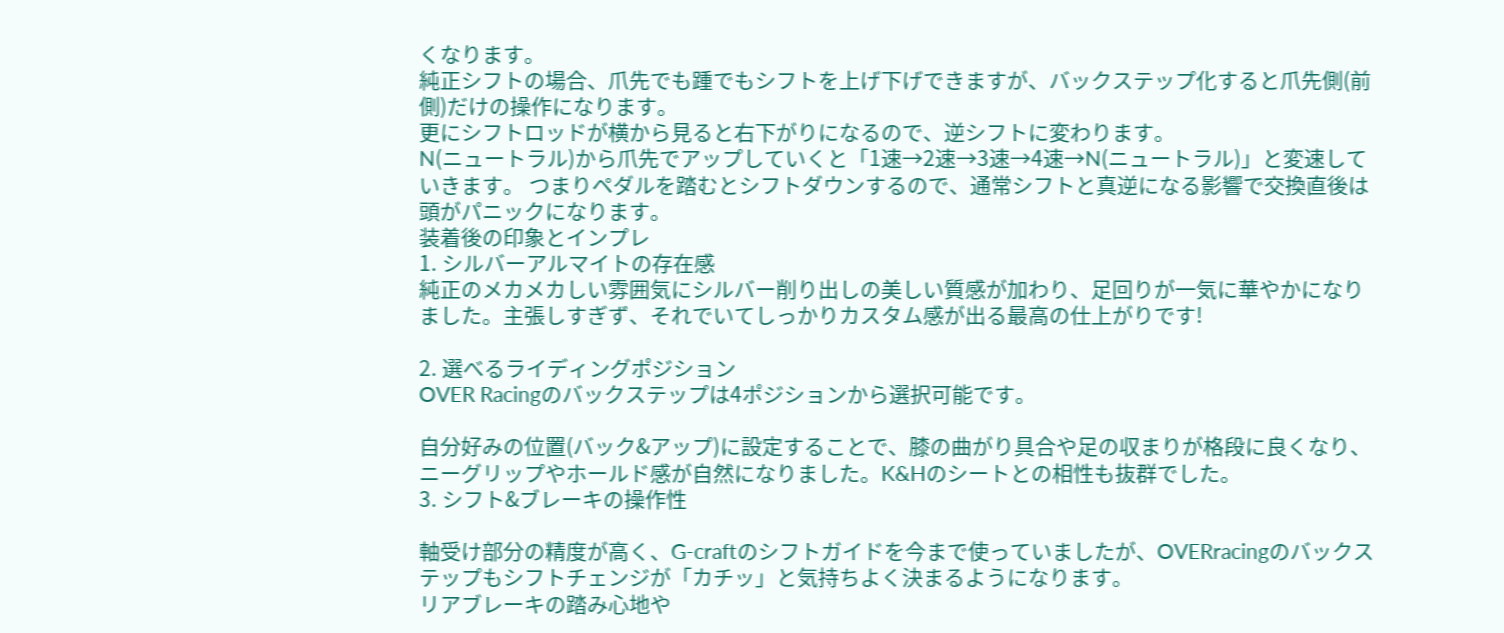くなります。
純正シフトの場合、爪先でも踵でもシフトを上げ下げできますが、バックステップ化すると爪先側(前側)だけの操作になります。
更にシフトロッドが横から見ると右下がりになるので、逆シフトに変わります。
N(ニュートラル)から爪先でアップしていくと「1速→2速→3速→4速→N(ニュートラル)」と変速していきます。 つまりペダルを踏むとシフトダウンするので、通常シフトと真逆になる影響で交換直後は頭がパニックになります。
装着後の印象とインプレ
1. シルバーアルマイトの存在感
純正のメカメカしい雰囲気にシルバー削り出しの美しい質感が加わり、足回りが一気に華やかになりました。主張しすぎず、それでいてしっかりカスタム感が出る最高の仕上がりです!

2. 選べるライディングポジション
OVER Racingのバックステップは4ポジションから選択可能です。

自分好みの位置(バック&アップ)に設定することで、膝の曲がり具合や足の収まりが格段に良くなり、ニーグリップやホールド感が自然になりました。K&Hのシートとの相性も抜群でした。
3. シフト&ブレーキの操作性

軸受け部分の精度が高く、G-craftのシフトガイドを今まで使っていましたが、OVERracingのバックステップもシフトチェンジが「カチッ」と気持ちよく決まるようになります。
リアブレーキの踏み心地や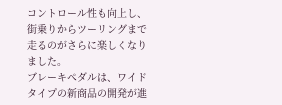コントロール性も向上し、街乗りからツーリングまで走るのがさらに楽しくなりました。
ブレーキペダルは、ワイドタイプの新商品の開発が進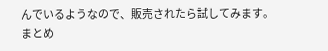んでいるようなので、販売されたら試してみます。
まとめ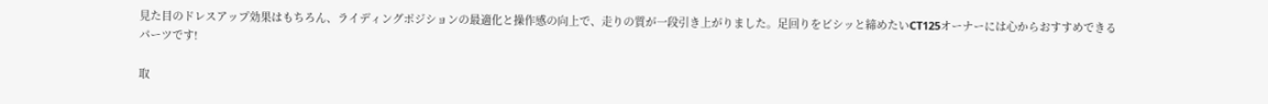見た目のドレスアップ効果はもちろん、ライディングポジションの最適化と操作感の向上で、走りの質が一段引き上がりました。足回りをビシッと締めたいCT125オーナーには心からおすすめできるパーツです!

取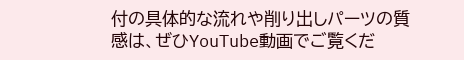付の具体的な流れや削り出しパーツの質感は、ぜひYouTube動画でご覧くだ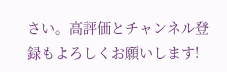さい。高評価とチャンネル登録もよろしくお願いします!